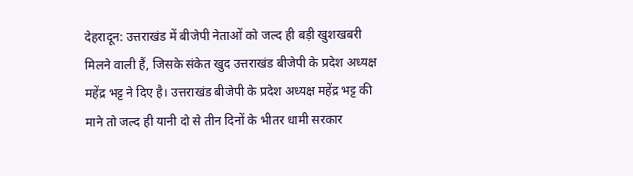देहरादून: उत्तराखंड में बीजेपी नेताओं को जल्द ही बड़ी खुशखबरी मिलने वाली हैं, जिसके संकेत खुद उत्तराखंड बीजेपी के प्रदेश अध्यक्ष महेंद्र भट्ट ने दिए है। उत्तराखंड बीजेपी के प्रदेश अध्यक्ष महेंद्र भट्ट की माने तो जल्द ही यानी दो से तीन दिनों के भीतर धामी सरकार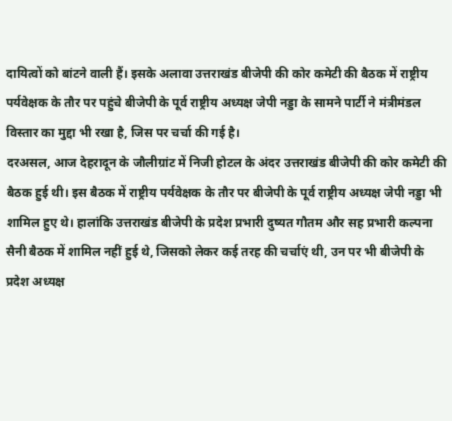दायित्वों को बांटने वाली हैं। इसके अलावा उत्तराखंड बीजेपी की कोर कमेटी की बैठक में राष्ट्रीय पर्यवेक्षक के तौर पर पहुंचे बीजेपी के पूर्व राष्ट्रीय अध्यक्ष जेपी नड्डा के सामने पार्टी ने मंत्रीमंडल विस्तार का मुद्दा भी रखा है, जिस पर चर्चा की गई है।
दरअसल, आज देहरादून के जौलीग्रांट में निजी होटल के अंदर उत्तराखंड बीजेपी की कोर कमेटी की बैठक हुई थी। इस बैठक में राष्ट्रीय पर्यवेक्षक के तौर पर बीजेपी के पूर्व राष्ट्रीय अध्यक्ष जेपी नड्डा भी शामिल हुए थे। हालांकि उत्तराखंड बीजेपी के प्रदेश प्रभारी दुष्यत गौतम और सह प्रभारी कल्पना सैनी बैठक में शामिल नहीं हुई थे, जिसको लेकर कई तरह की चर्चाएं थी, उन पर भी बीजेपी के प्रदेश अध्यक्ष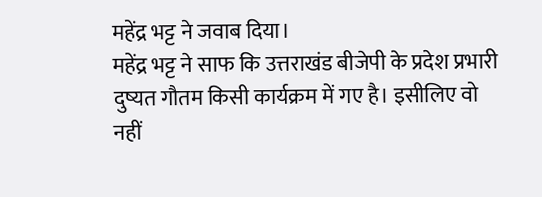महेंद्र भट्ट ने जवाब दिया।
महेंद्र भट्ट ने साफ कि उत्तराखंड बीजेपी के प्रदेश प्रभारी दुष्यत गौतम किसी कार्यक्रम में गए है। इसीलिए वो नहीं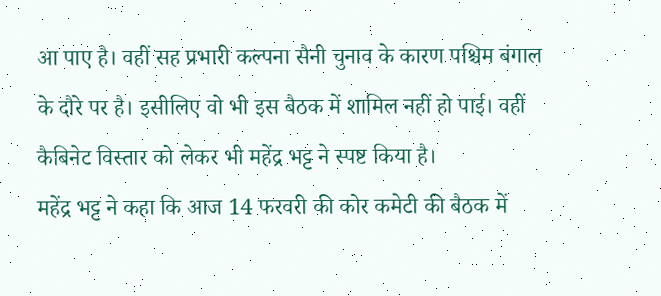आ पाए है। वहीं सह प्रभारी कल्पना सैनी चुनाव के कारण पश्चिम बंगाल के दौरे पर है। इसीलिए वो भी इस बैठक में शामिल नहीं हो पाई। वहीं कैबिनेट विस्तार को लेकर भी महेंद्र भट्ट ने स्पष्ट किया है।
महेंद्र भट्ट ने कहा कि आज 14 फरवरी की कोर कमेटी की बैठक में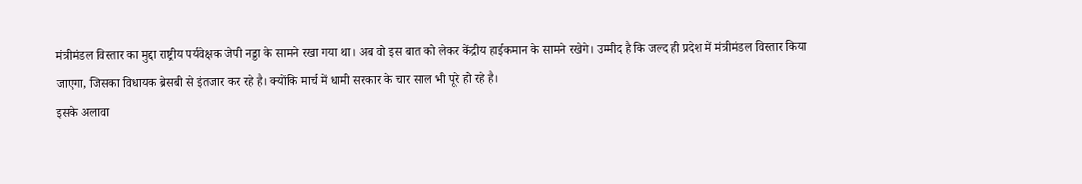मंत्रीमंडल विस्तार का मुद्दा राष्ट्रीय पर्यवेक्षक जेपी नड्डा के सामने रखा गया था। अब वो इस बात को लेकर केंद्रीय हाईकमान के सामने रखेगे। उम्मीद है कि जल्द ही प्रदेश में मंत्रीमंडल विस्तार किया जाएगा, जिसका विधायक ब्रेसबी से इंतजार कर रहे है। क्योंकि मार्च में धामी सरकार के चार साल भी पूरे हो रहे है।
इसके अलावा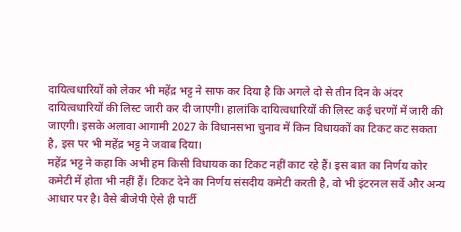दायित्वधारियों को लेकर भी महेंद्र भट्ट ने साफ कर दिया है कि अगले दो से तीन दिन के अंदर दायित्वधारियों की लिस्ट जारी कर दी जाएगी। हालांकि दायित्वधारियों की लिस्ट कई चरणों में जारी की जाएगी। इसके अलावा आगामी 2027 के विधानसभा चुनाव में किन विधायकों का टिकट कट सकता है, इस पर भी महेंद्र भट्ट ने जवाब दिया।
महेंद्र भट्ट ने कहा कि अभी हम किसी विधायक का टिकट नहीं काट रहे हैं। इस बात का निर्णय कोर कमेटी में होता भी नहीं हैं। टिकट देने का निर्णय संसदीय कमेटी करती है, वो भी इंटरनल सर्वे और अन्य आधार पर है। वैसे बीजेपी ऐसे ही पार्टी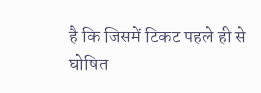है कि जिसमें टिकट पहले ही से घोषित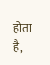होता है,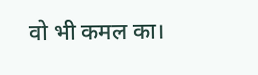वो भी कमल का।